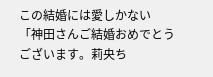この結婚には愛しかない
「神田さんご結婚おめでとうございます。莉央ち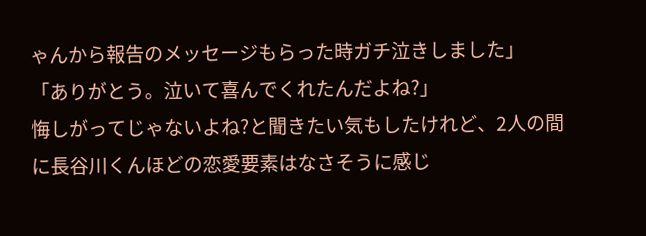ゃんから報告のメッセージもらった時ガチ泣きしました」
「ありがとう。泣いて喜んでくれたんだよね?」
悔しがってじゃないよね?と聞きたい気もしたけれど、2人の間に長谷川くんほどの恋愛要素はなさそうに感じ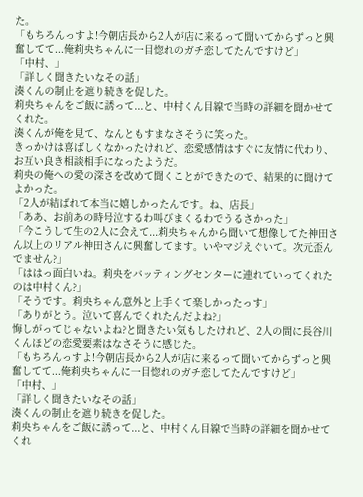た。
「もちろんっすよ!今朝店長から2人が店に来るって聞いてからずっと興奮してて...俺莉央ちゃんに一目惚れのガチ恋してたんですけど」
「中村、」
「詳しく聞きたいなその話」
湊くんの制止を遮り続きを促した。
莉央ちゃんをご飯に誘って...と、中村くん目線で当時の詳細を聞かせてくれた。
湊くんが俺を見て、なんともすまなさそうに笑った。
きっかけは喜ばしくなかったけれど、恋愛感情はすぐに友情に代わり、お互い良き相談相手になったようだ。
莉央の俺への愛の深さを改めて聞くことができたので、結果的に聞けてよかった。
「2人が結ばれて本当に嬉しかったんです。ね、店長」
「ああ、お前あの時号泣するわ叫びまくるわでうるさかった」
「今こうして生の2人に会えて...莉央ちゃんから聞いて想像してた神田さん以上のリアル神田さんに興奮してます。いやマジえぐいて。次元歪んでません?」
「ははっ面白いね。莉央をバッティングセンターに連れていってくれたのは中村くん?」
「そうです。莉央ちゃん意外と上手くて楽しかったっす」
「ありがとう。泣いて喜んでくれたんだよね?」
悔しがってじゃないよね?と聞きたい気もしたけれど、2人の間に長谷川くんほどの恋愛要素はなさそうに感じた。
「もちろんっすよ!今朝店長から2人が店に来るって聞いてからずっと興奮してて...俺莉央ちゃんに一目惚れのガチ恋してたんですけど」
「中村、」
「詳しく聞きたいなその話」
湊くんの制止を遮り続きを促した。
莉央ちゃんをご飯に誘って...と、中村くん目線で当時の詳細を聞かせてくれ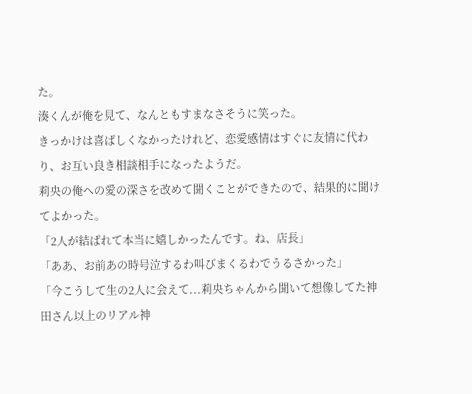た。
湊くんが俺を見て、なんともすまなさそうに笑った。
きっかけは喜ばしくなかったけれど、恋愛感情はすぐに友情に代わり、お互い良き相談相手になったようだ。
莉央の俺への愛の深さを改めて聞くことができたので、結果的に聞けてよかった。
「2人が結ばれて本当に嬉しかったんです。ね、店長」
「ああ、お前あの時号泣するわ叫びまくるわでうるさかった」
「今こうして生の2人に会えて...莉央ちゃんから聞いて想像してた神田さん以上のリアル神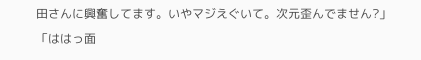田さんに興奮してます。いやマジえぐいて。次元歪んでません?」
「ははっ面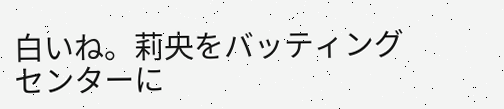白いね。莉央をバッティングセンターに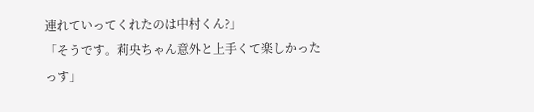連れていってくれたのは中村くん?」
「そうです。莉央ちゃん意外と上手くて楽しかったっす」